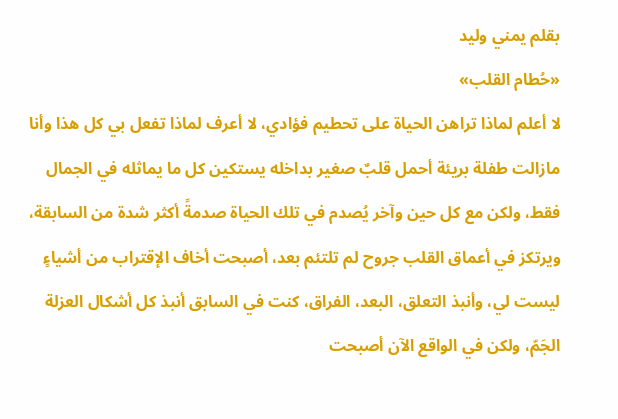بقلم يمني وليد
«حُطام القلب»
لا أعلم لماذا تراهن الحياة على تحطيم فؤادي، لا أعرف لماذا تفعل بي كل هذا وأنا مازالت طفلة بريئة أحمل قلبٌ صغير بداخله يستكين كل ما يماثله في الجمال فقط، ولكن مع كل حين وآخر يُصدم في تلك الحياة صدمةً أكثر شدة من السابقة، ويرتكز في أعماق القلب جروح لم تلتئم بعد، أصبحت أخاف الإقتراب من أشياءٍ ليست لي، وأنبذ التعلق، البعد، الفراق، كنت في السابق أنبذ كل أشكال العزلة الجَمّ، ولكن في الواقع الآن أصبحت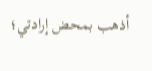أذهب بمحض إرادتي؛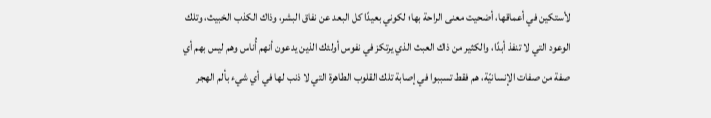لأستكين في أعماقها، أضحيت معنى الراحة بها؛ لكوني بعيدًا كل البعد عن نفاق البشر، وذاك الكذب الخبيث، وتلك الوعود التي لا تنفذ أبدًا، والكثير من ذاك العبث الذي يرتكز في نفوس أولئك الذين يدعون أنهم أُناس وهم ليس بهم أي صفة من صفات الإنسانيّة، هم فقط تسببوا في إصابة تلك القلوب الطاهرة التي لا ذنب لها في أي شيء بألم الهجر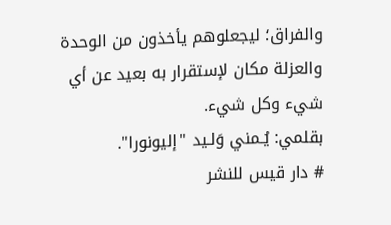والفراق؛ ليجعلوهم يأخذون من الوحدة والعزلة مكان لإستقرار به بعيد عن أي شيء وكل شيء.
بقلمي: يُـمني وَلـيد "إليونورا".
# دار قيس للنشر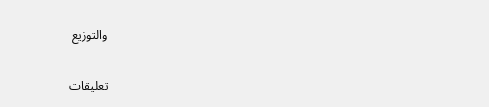والتوزيع

تعليقات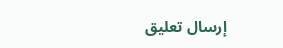إرسال تعليق